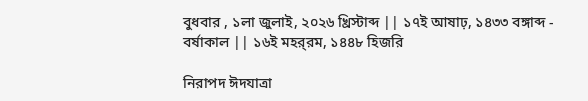বুধবার , ১লা জুলাই, ২০২৬ খ্রিস্টাব্দ || ১৭ই আষাঢ়, ১৪৩৩ বঙ্গাব্দ - বর্ষাকাল || ১৬ই মহর্‌রম, ১৪৪৮ হিজরি

নিরাপদ ঈদযাত্রা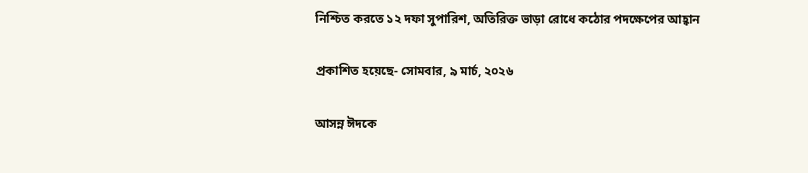নিশ্চিত করতে ১২ দফা সুপারিশ, অতিরিক্ত ভাড়া রোধে কঠোর পদক্ষেপের আহ্বান

প্রকাশিত হয়েছে- সোমবার, ৯ মার্চ, ২০২৬

আসন্ন ঈদকে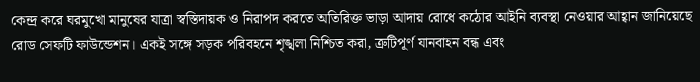কেন্দ্র করে ঘরমুখো মানুষের যাত্রা স্বস্তিদায়ক ও নিরাপদ করতে অতিরিক্ত ভাড়া আদায় রোধে কঠোর আইনি ব্যবস্থা নেওয়ার আহ্বান জানিয়েছে রোড সেফটি ফাউন্ডেশন। একই সঙ্গে সড়ক পরিবহনে শৃঙ্খলা নিশ্চিত করা, ত্রুটিপূর্ণ যানবাহন বন্ধ এবং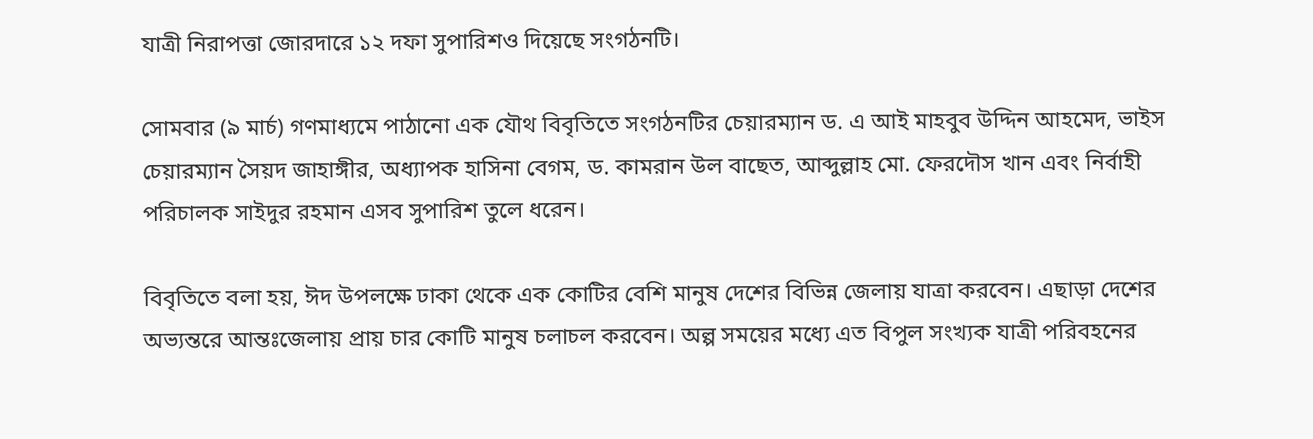যাত্রী নিরাপত্তা জোরদারে ১২ দফা সুপারিশও দিয়েছে সংগঠনটি।

সোমবার (৯ মার্চ) গণমাধ্যমে পাঠানো এক যৌথ বিবৃতিতে সংগঠনটির চেয়ারম্যান ড. এ আই মাহবুব উদ্দিন আহমেদ, ভাইস চেয়ারম্যান সৈয়দ জাহাঙ্গীর, অধ্যাপক হাসিনা বেগম, ড. কামরান উল বাছেত, আব্দুল্লাহ মো. ফেরদৌস খান এবং নির্বাহী পরিচালক সাইদুর রহমান এসব সুপারিশ তুলে ধরেন।

বিবৃতিতে বলা হয়, ঈদ উপলক্ষে ঢাকা থেকে এক কোটির বেশি মানুষ দেশের বিভিন্ন জেলায় যাত্রা করবেন। এছাড়া দেশের অভ্যন্তরে আন্তঃজেলায় প্রায় চার কোটি মানুষ চলাচল করবেন। অল্প সময়ের মধ্যে এত বিপুল সংখ্যক যাত্রী পরিবহনের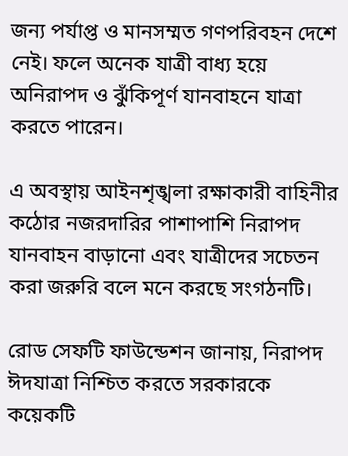জন্য পর্যাপ্ত ও মানসম্মত গণপরিবহন দেশে নেই। ফলে অনেক যাত্রী বাধ্য হয়ে অনিরাপদ ও ঝুঁকিপূর্ণ যানবাহনে যাত্রা করতে পারেন।

এ অবস্থায় আইনশৃঙ্খলা রক্ষাকারী বাহিনীর কঠোর নজরদারির পাশাপাশি নিরাপদ যানবাহন বাড়ানো এবং যাত্রীদের সচেতন করা জরুরি বলে মনে করছে সংগঠনটি।

রোড সেফটি ফাউন্ডেশন জানায়, নিরাপদ ঈদযাত্রা নিশ্চিত করতে সরকারকে কয়েকটি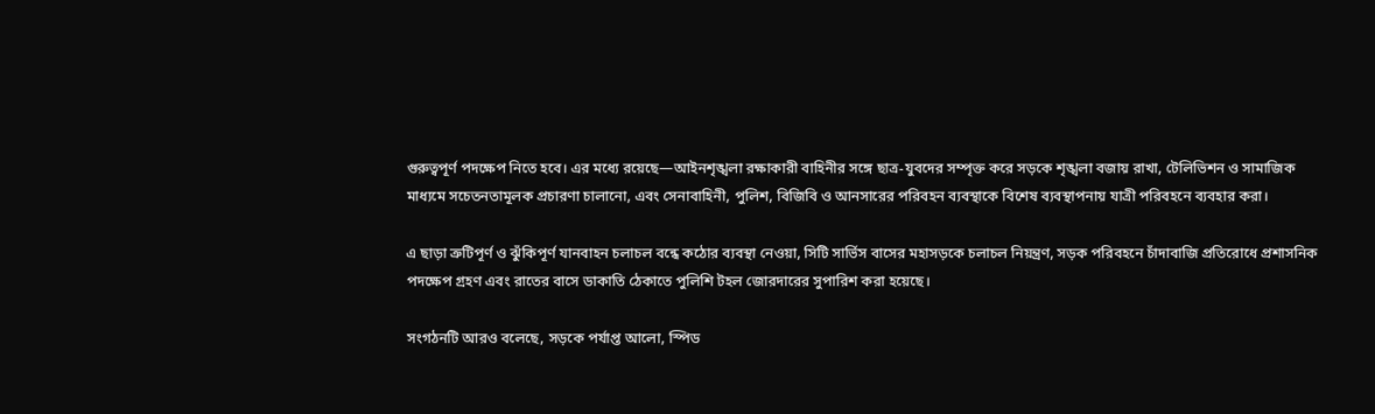গুরুত্বপূর্ণ পদক্ষেপ নিতে হবে। এর মধ্যে রয়েছে—আইনশৃঙ্খলা রক্ষাকারী বাহিনীর সঙ্গে ছাত্র-যুবদের সম্পৃক্ত করে সড়কে শৃঙ্খলা বজায় রাখা, টেলিভিশন ও সামাজিক মাধ্যমে সচেতনতামূলক প্রচারণা চালানো, এবং সেনাবাহিনী, পুলিশ, বিজিবি ও আনসারের পরিবহন ব্যবস্থাকে বিশেষ ব্যবস্থাপনায় যাত্রী পরিবহনে ব্যবহার করা।

এ ছাড়া ত্রুটিপূর্ণ ও ঝুঁকিপূর্ণ যানবাহন চলাচল বন্ধে কঠোর ব্যবস্থা নেওয়া, সিটি সার্ভিস বাসের মহাসড়কে চলাচল নিয়ন্ত্রণ, সড়ক পরিবহনে চাঁদাবাজি প্রতিরোধে প্রশাসনিক পদক্ষেপ গ্রহণ এবং রাতের বাসে ডাকাতি ঠেকাতে পুলিশি টহল জোরদারের সুপারিশ করা হয়েছে।

সংগঠনটি আরও বলেছে, সড়কে পর্যাপ্ত আলো, স্পিড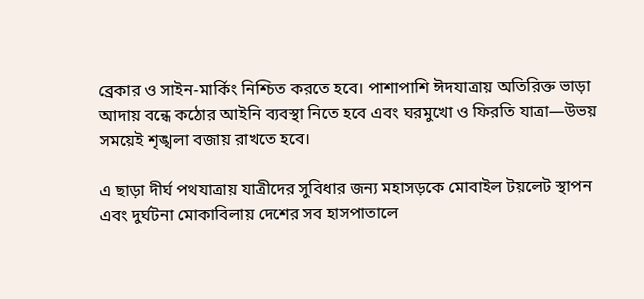ব্রেকার ও সাইন-মার্কিং নিশ্চিত করতে হবে। পাশাপাশি ঈদযাত্রায় অতিরিক্ত ভাড়া আদায় বন্ধে কঠোর আইনি ব্যবস্থা নিতে হবে এবং ঘরমুখো ও ফিরতি যাত্রা—উভয় সময়েই শৃঙ্খলা বজায় রাখতে হবে।

এ ছাড়া দীর্ঘ পথযাত্রায় যাত্রীদের সুবিধার জন্য মহাসড়কে মোবাইল টয়লেট স্থাপন এবং দুর্ঘটনা মোকাবিলায় দেশের সব হাসপাতালে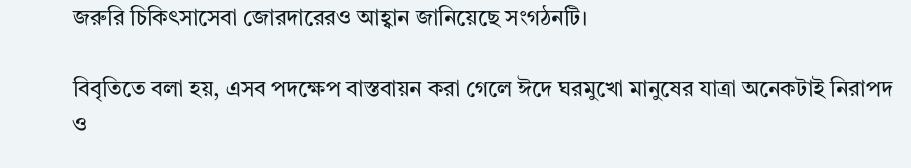জরুরি চিকিৎসাসেবা জোরদারেরও আহ্বান জানিয়েছে সংগঠনটি।

বিবৃতিতে বলা হয়, এসব পদক্ষেপ বাস্তবায়ন করা গেলে ঈদে ঘরমুখো মানুষের যাত্রা অনেকটাই নিরাপদ ও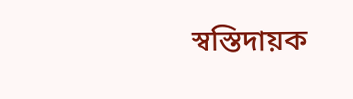স্বস্তিদায়ক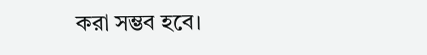করা সম্ভব হবে।